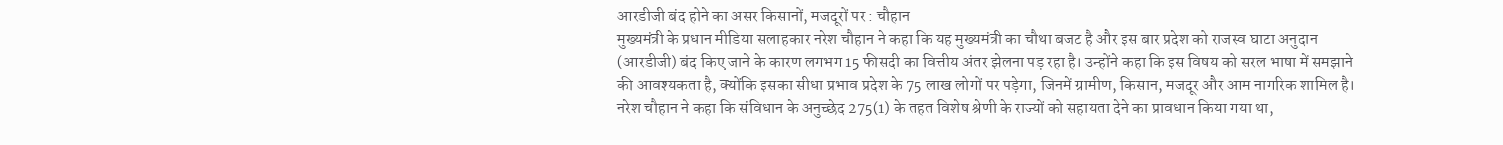आरडीजी बंद होने का असर किसानों, मजदूरों पर : चौहान
मुख्यमंत्री के प्रधान मीडिया सलाहकार नरेश चौहान ने कहा कि यह मुख्यमंत्री का चौथा बजट है और इस बार प्रदेश को राजस्व घाटा अनुदान (आरडीजी) बंद किए जाने के कारण लगभग 15 फीसदी का वित्तीय अंतर झेलना पड़ रहा है। उन्होंने कहा कि इस विषय को सरल भाषा में समझाने की आवश्यकता है, क्योंकि इसका सीधा प्रभाव प्रदेश के 75 लाख लोगों पर पड़ेगा, जिनमें ग्रामीण, किसान, मजदूर और आम नागरिक शामिल है।
नरेश चौहान ने कहा कि संविधान के अनुच्छेद 275(1) के तहत विशेष श्रेणी के राज्यों को सहायता देने का प्रावधान किया गया था,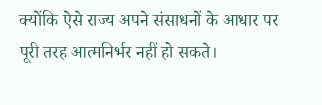क्योंकि ऐसे राज्य अपने संसाधनों के आधार पर पूरी तरह आत्मनिर्भर नहीं हो सकते।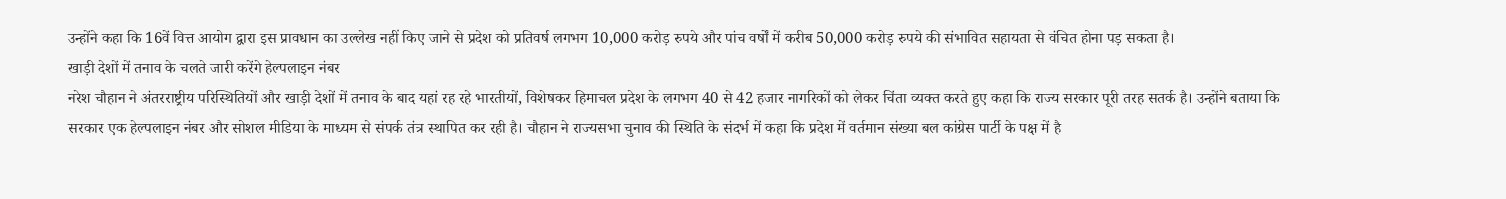उन्होंने कहा कि 16वें वित्त आयोग द्वारा इस प्रावधान का उल्लेख नहीं किए जाने से प्रदेश को प्रतिवर्ष लगभग 10,000 करोड़ रुपये और पांच वर्षों में करीब 50,000 करोड़ रुपये की संभावित सहायता से वंचित होना पड़ सकता है।
खाड़ी देशों में तनाव के चलते जारी करेंगे हेल्पलाइन नंबर
नरेश चौहान ने अंतरराष्ट्रीय परिस्थितियों और खाड़ी देशों में तनाव के बाद यहां रह रहे भारतीयों, विशेषकर हिमाचल प्रदेश के लगभग 40 से 42 हजार नागरिकों को लेकर चिंता व्यक्त करते हुए कहा कि राज्य सरकार पूरी तरह सतर्क है। उन्होंने बताया कि सरकार एक हेल्पलाइन नंबर और सोशल मीडिया के माध्यम से संपर्क तंत्र स्थापित कर रही है। चौहान ने राज्यसभा चुनाव की स्थिति के संदर्भ में कहा कि प्रदेश में वर्तमान संख्या बल कांग्रेस पार्टी के पक्ष में है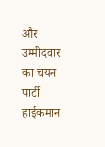और उम्मीदवार का चयन पार्टी हाईकमान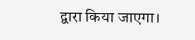द्वारा किया जाएगा।